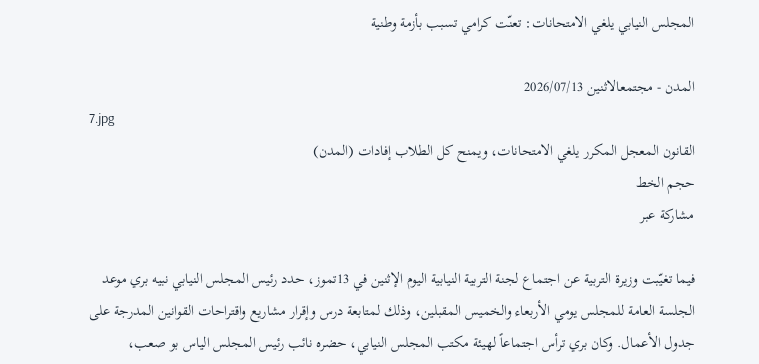المجلس النيابي يلغي الامتحانات: تعنّت كرامي تسبب بأزمة وطنية

المدن - مجتمعالاثنين 2026/07/13
7.jpg
القانون المعجل المكرر يلغي الامتحانات، ويمنح كل الطلاب إفادات (المدن)
حجم الخط
مشاركة عبر

فيما تغيّبت وزيرة التربية عن اجتماع لجنة التربية النيابية اليوم الإثنين في 13تموز، حدد رئيس المجلس النيابي نبيه بري موعد الجلسة العامة للمجلس يومي الأربعاء والخميس المقبلين، وذلك لمتابعة درس وإقرار مشاريع واقتراحات القوانين المدرجة على جدول الأعمال. وكان بري ترأس اجتماعاً لهيئة مكتب المجلس النيابي، حضره نائب رئيس المجلس الياس بو صعب،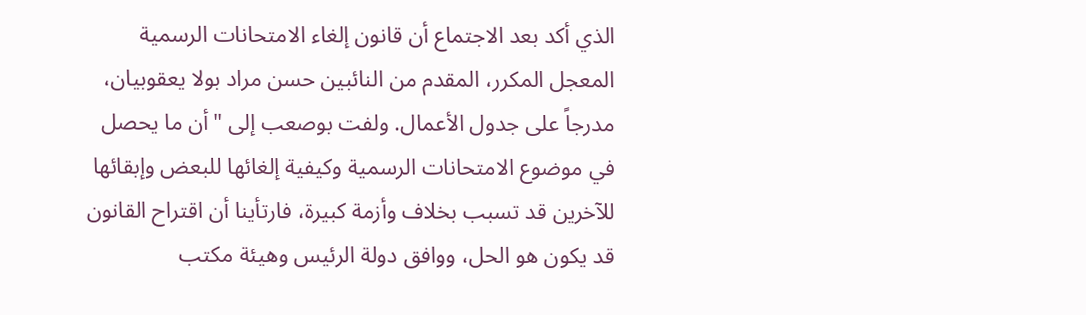الذي أكد بعد الاجتماع أن قانون إلغاء الامتحانات الرسمية المعجل المكرر، المقدم من النائبين حسن مراد بولا يعقوبيان، مدرجاً على جدول الأعمال. ولفت بوصعب إلى "أن ما يحصل في موضوع الامتحانات الرسمية وكيفية إلغائها للبعض وإبقائها للآخرين قد تسبب بخلاف وأزمة كبيرة، فارتأينا أن اقتراح القانون قد يكون هو الحل، ووافق دولة الرئيس وهيئة مكتب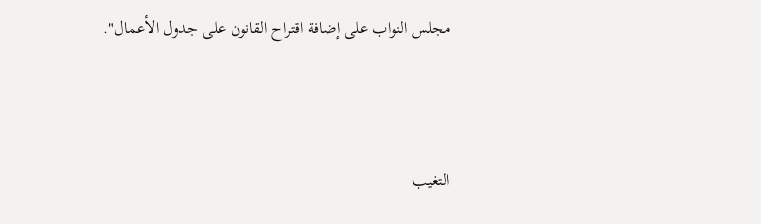مجلس النواب على إضافة اقتراح القانون على جدول الأعمال".



التغيب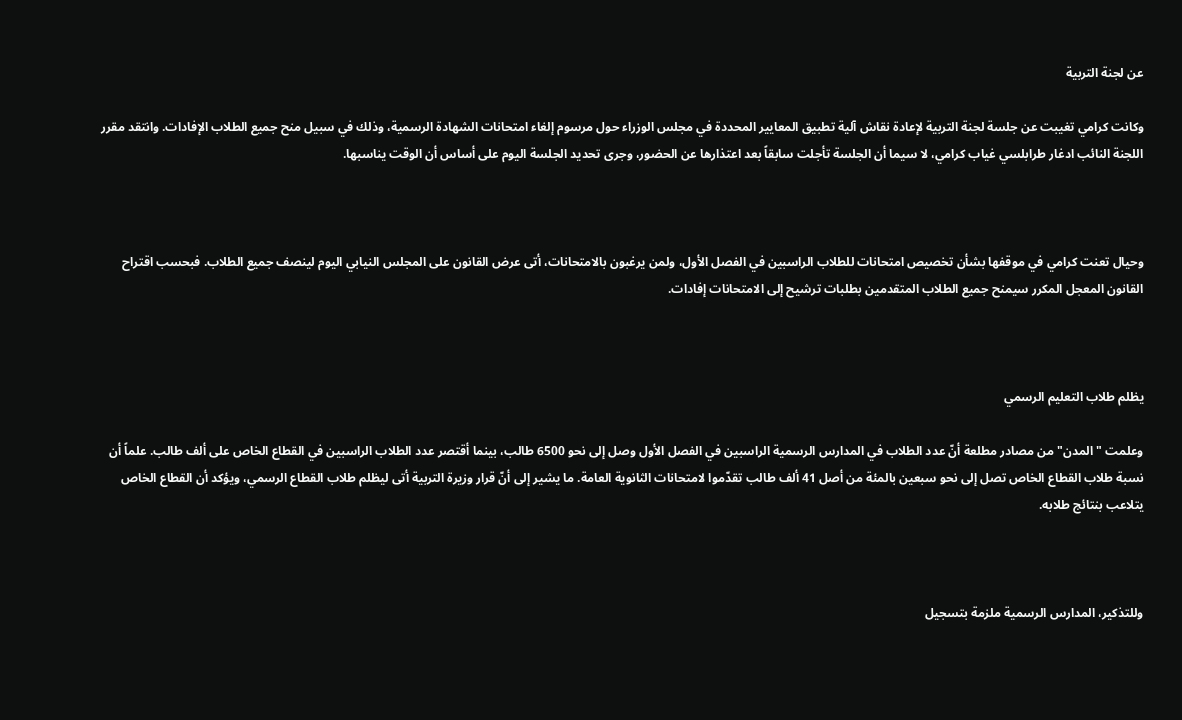عن لجنة التربية

وكانت كرامي تغيبت عن جلسة لجنة التربية لإعادة نقاش آلية تطبيق المعايير المحددة في مجلس الوزراء حول مرسوم إلغاء امتحانات الشهادة الرسمية، وذلك في سبيل منح جميع الطلاب الإفادات. وانتقد مقرر اللجنة النائب ادغار طرابلسي غياب كرامي، لا سيما أن الجلسة تأجلت سابقاً بعد اعتذارها عن الحضور، وجرى تحديد الجلسة اليوم على أساس أن الوقت يناسبها.



وحيال تعنت كرامي في موقفها بشأن تخصيص امتحانات للطلاب الراسبين في الفصل الأول، ولمن يرغبون بالامتحانات، أتى عرض القانون على المجلس النيابي اليوم لينصف جميع الطلاب. فبحسب اقتراح القانون المعجل المكرر سيمنح جميع الطلاب المتقدمين بطلبات ترشيح إلى الامتحانات إفادات.



يظلم طلاب التعليم الرسمي

وعلمت "المدن" من مصادر مطلعة أنّ عدد الطلاب في المدارس الرسمية الراسبين في الفصل الأول وصل إلى نحو 6500 طالب، بينما أقتصر عدد الطلاب الراسبين في القطاع الخاص على ألف طالب. علماً أن نسبة طلاب القطاع الخاص تصل إلى نحو سبعين بالمئة من أصل 41 ألف طالب تقدّموا لامتحانات الثانوية العامة. ما يشير إلى أنّ قرار وزيرة التربية أتى ليظلم طلاب القطاع الرسمي، ويؤكد أن القطاع الخاص يتلاعب بنتائج طلابه.



وللتذكير، المدارس الرسمية ملزمة بتسجيل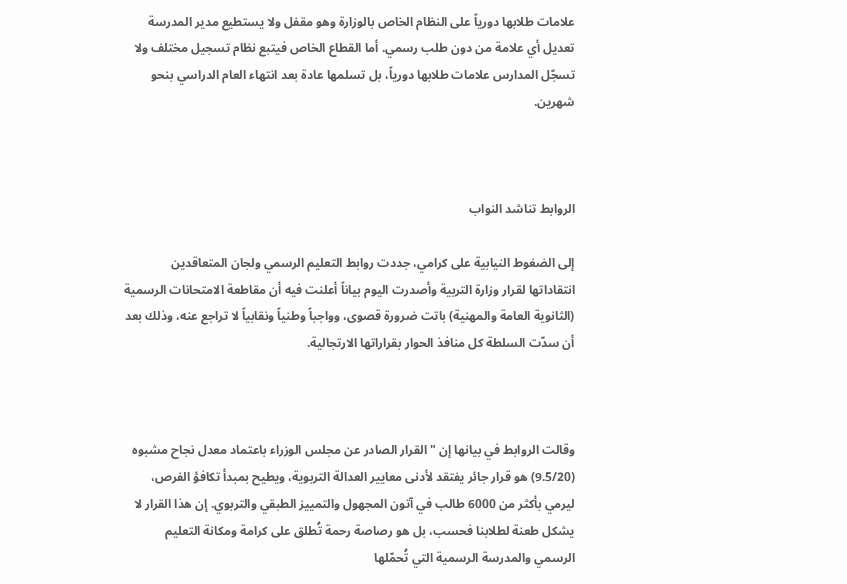علامات طلابها دورياً على النظام الخاص بالوزارة وهو مقفل ولا يستطيع مدير المدرسة تعديل أي علامة من دون طلب رسمي. أما القطاع الخاص فيتبع نظام تسجيل مختلف ولا تسجّل المدارس علامات طلابها دورياً، بل تسلمها عادة بعد انتهاء العام الدراسي بنحو شهرين.



الروابط تناشد النواب

إلى الضغوط النيابية على كرامي، جددت روابط التعليم الرسمي ولجان المتعاقدين انتقاداتها لقرار وزارة التربية وأصدرت اليوم بياناً أعلنت فيه أن مقاطعة الامتحانات الرسمية (الثانوية العامة والمهنية) باتت ضرورة قصوى، وواجباً وطنياً ونقابياً لا تراجع عنه، وذلك بعد أن سدّت السلطة كل منافذ الحوار بقراراتها الارتجالية.



وقالت الروابط في بيانها إن "القرار الصادر عن مجلس الوزراء باعتماد معدل نجاح مشبوه (9.5/20) هو قرار جائر يفتقد لأدنى معايير العدالة التربوية، ويطيح بمبدأ تكافؤ الفرص، ليرمي بأكثر من 6000 طالب في آتون المجهول والتمييز الطبقي والتربوي. إن هذا القرار لا يشكل طعنة لطلابنا فحسب، بل هو رصاصة رحمة تُطلق على كرامة ومكانة التعليم الرسمي والمدرسة الرسمية التي تُحمّلها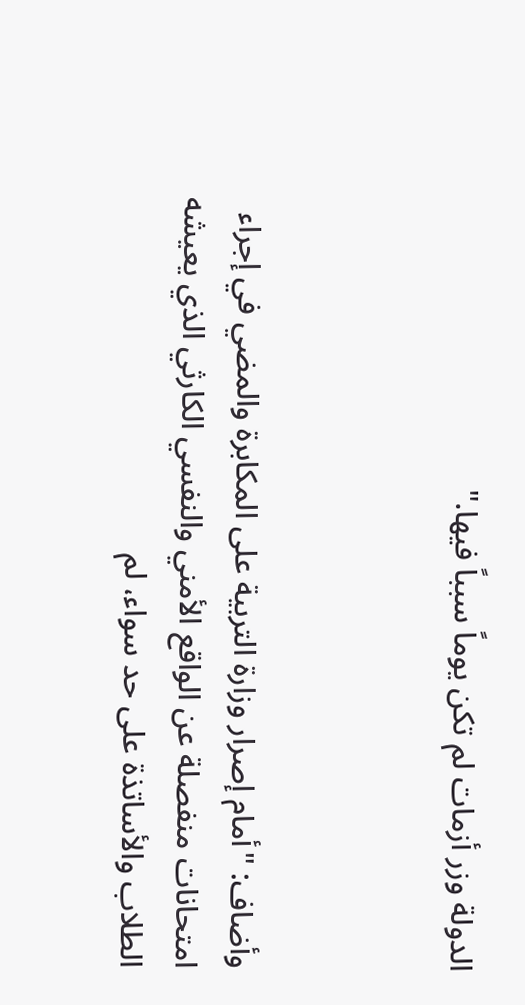الدولة وزر أزمات لم تكن يوماً سبباً فيها."



وأضاف: "أمام إصرار وزارة التربية على المكابرة والمضي في إجراء امتحانات منفصلة عن الواقع الأمني والنفسي الكارثي الذي يعيشه الطلاب والأساتذة على حد سواء، لم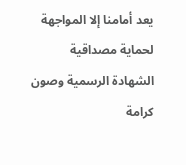يعد أمامنا إلا المواجهة لحماية مصداقية الشهادة الرسمية وصون كرامة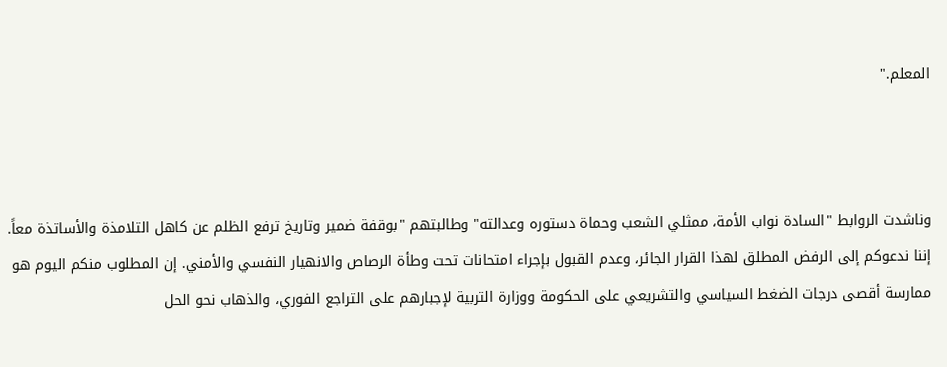المعلم."



وناشدت الروابط "السادة نواب الأمة، ممثلي الشعب وحماة دستوره وعدالته" وطالبتهم "بوقفة ضمير وتاريخ ترفع الظلم عن كاهل التلامذة والأساتذة معاً. إننا ندعوكم إلى الرفض المطلق لهذا القرار الجائر، وعدم القبول بإجراء امتحانات تحت وطأة الرصاص والانهيار النفسي والأمني. إن المطلوب منكم اليوم هو ممارسة أقصى درجات الضغط السياسي والتشريعي على الحكومة ووزارة التربية لإجبارهم على التراجع الفوري، والذهاب نحو الحل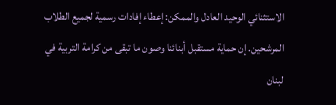الاستثنائي الوحيد العادل والممكن: إعطاء إفادات رسمية لجميع الطلاب المرشحين. إن حماية مستقبل أبنائنا وصون ما تبقى من كرامة التربية في لبنان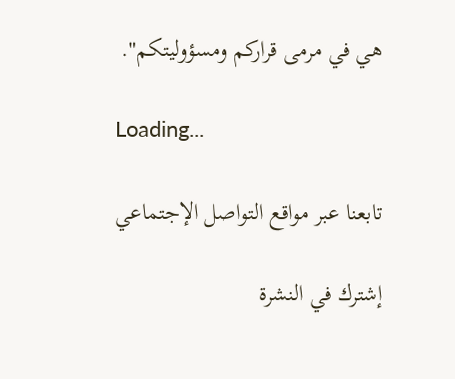هي في مرمى قراركم ومسؤوليتكم".

Loading...

تابعنا عبر مواقع التواصل الإجتماعي

إشترك في النشرة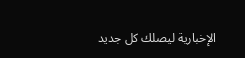الإخبارية ليصلك كل جديد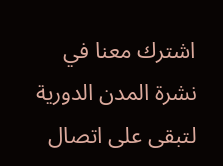اشترك معنا في نشرة المدن الدورية لتبقى على اتصال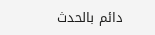دائم بالحدث